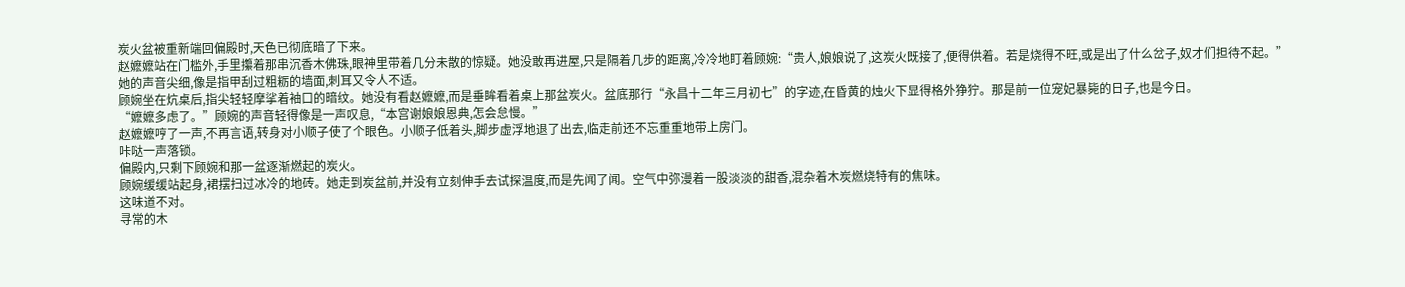炭火盆被重新端回偏殿时,天色已彻底暗了下来。
赵嬷嬷站在门槛外,手里攥着那串沉香木佛珠,眼神里带着几分未散的惊疑。她没敢再进屋,只是隔着几步的距离,冷冷地盯着顾婉:“贵人,娘娘说了,这炭火既接了,便得供着。若是烧得不旺,或是出了什么岔子,奴才们担待不起。”
她的声音尖细,像是指甲刮过粗粝的墙面,刺耳又令人不适。
顾婉坐在炕桌后,指尖轻轻摩挲着袖口的暗纹。她没有看赵嬷嬷,而是垂眸看着桌上那盆炭火。盆底那行“永昌十二年三月初七”的字迹,在昏黄的烛火下显得格外狰狞。那是前一位宠妃暴毙的日子,也是今日。
“嬷嬷多虑了。”顾婉的声音轻得像是一声叹息,“本宫谢娘娘恩典,怎会怠慢。”
赵嬷嬷哼了一声,不再言语,转身对小顺子使了个眼色。小顺子低着头,脚步虚浮地退了出去,临走前还不忘重重地带上房门。
咔哒一声落锁。
偏殿内,只剩下顾婉和那一盆逐渐燃起的炭火。
顾婉缓缓站起身,裙摆扫过冰冷的地砖。她走到炭盆前,并没有立刻伸手去试探温度,而是先闻了闻。空气中弥漫着一股淡淡的甜香,混杂着木炭燃烧特有的焦味。
这味道不对。
寻常的木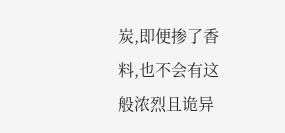炭,即便掺了香料,也不会有这般浓烈且诡异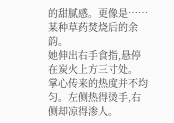的甜腻感。更像是……某种草药焚烧后的余韵。
她伸出右手食指,悬停在炭火上方三寸处。
掌心传来的热度并不均匀。左侧热得烫手,右侧却凉得渗人。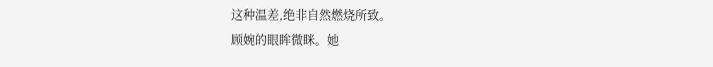这种温差,绝非自然燃烧所致。
顾婉的眼眸微眯。她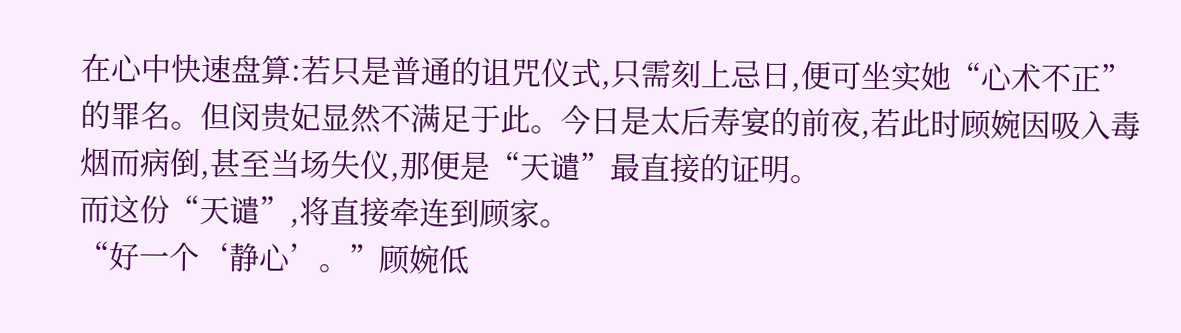在心中快速盘算:若只是普通的诅咒仪式,只需刻上忌日,便可坐实她“心术不正”的罪名。但闵贵妃显然不满足于此。今日是太后寿宴的前夜,若此时顾婉因吸入毒烟而病倒,甚至当场失仪,那便是“天谴”最直接的证明。
而这份“天谴”,将直接牵连到顾家。
“好一个‘静心’。”顾婉低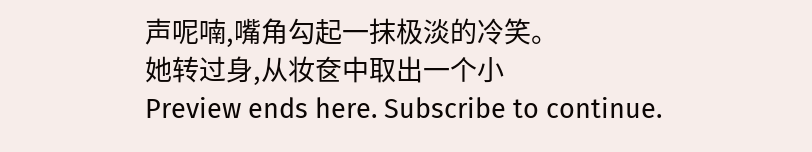声呢喃,嘴角勾起一抹极淡的冷笑。
她转过身,从妆奁中取出一个小
Preview ends here. Subscribe to continue.